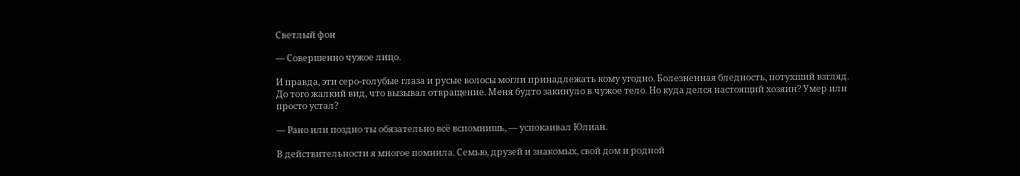Светлый фон

— Совершенно чужое лицо.

И правда, эти серо-голубые глаза и русые волосы могли принадлежать кому угодно. Болезненная бледность, потухший взгляд. До того жалкий вид, что вызывал отвращение. Меня будто закинуло в чужое тело. Но куда делся настоящий хозяин? Умер или просто устал?

— Рано или поздно ты обязательно всё вспомнишь, — успокаивал Юлиан.

В действительности я многое помнила. Семью, друзей и знакомых, свой дом и родной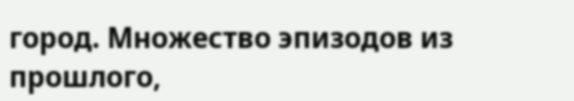город. Множество эпизодов из прошлого,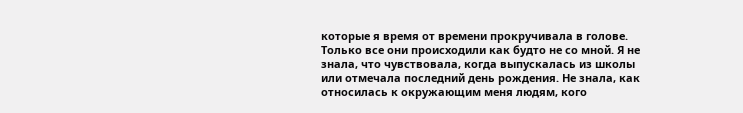которые я время от времени прокручивала в голове. Только все они происходили как будто не со мной. Я не знала, что чувствовала, когда выпускалась из школы или отмечала последний день рождения. Не знала, как относилась к окружающим меня людям, кого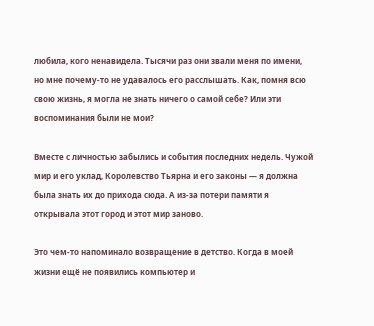любила, кого ненавидела. Тысячи раз они звали меня по имени, но мне почему-то не удавалось его расслышать. Как, помня всю свою жизнь, я могла не знать ничего о самой себе? Или эти воспоминания были не мои?

Вместе с личностью забылись и события последних недель. Чужой мир и его уклад, Королевство Тьярна и его законы — я должна была знать их до прихода сюда. А из-за потери памяти я открывала этот город и этот мир заново.

Это чем-то напоминало возвращение в детство. Когда в моей жизни ещё не появились компьютер и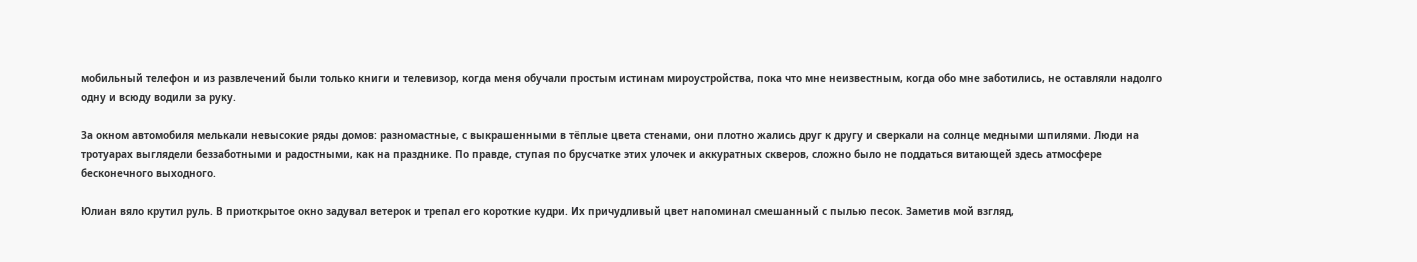мобильный телефон и из развлечений были только книги и телевизор, когда меня обучали простым истинам мироустройства, пока что мне неизвестным, когда обо мне заботились, не оставляли надолго одну и всюду водили за руку.

За окном автомобиля мелькали невысокие ряды домов: разномастные, с выкрашенными в тёплые цвета стенами, они плотно жались друг к другу и сверкали на солнце медными шпилями. Люди на тротуарах выглядели беззаботными и радостными, как на празднике. По правде, ступая по брусчатке этих улочек и аккуратных скверов, сложно было не поддаться витающей здесь атмосфере бесконечного выходного.

Юлиан вяло крутил руль. В приоткрытое окно задувал ветерок и трепал его короткие кудри. Их причудливый цвет напоминал смешанный с пылью песок. Заметив мой взгляд,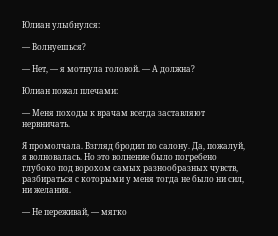Юлиан улыбнулся:

— Волнуешься?

— Нет, — я мотнула головой. — А должна?

Юлиан пожал плечами:

— Меня походы к врачам всегда заставляют нервничать.

Я промолчала. Взгляд бродил по салону. Да, пожалуй, я волновалась. Но это волнение было погребено глубоко под ворохом самых разнообразных чувств, разбираться с которыми у меня тогда не было ни сил, ни желания.

— Не переживай, — мягко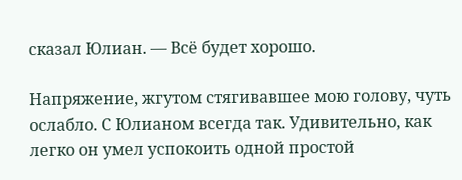сказал Юлиан. — Всё будет хорошо.

Напряжение, жгутом стягивавшее мою голову, чуть ослабло. С Юлианом всегда так. Удивительно, как легко он умел успокоить одной простой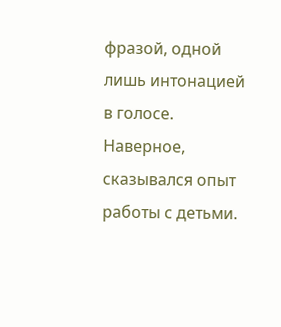фразой, одной лишь интонацией в голосе. Наверное, сказывался опыт работы с детьми.